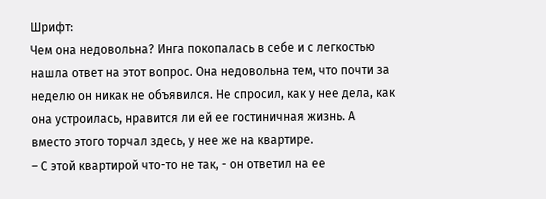Шрифт:
Чем она недовольна? Инга покопалась в себе и с легкостью нашла ответ на этот вопрос. Она недовольна тем, что почти за неделю он никак не объявился. Не спросил, как у нее дела, как она устроилась, нравится ли ей ее гостиничная жизнь. А вместо этого торчал здесь, у нее же на квартире.
– С этой квартирой что-то не так, - он ответил на ее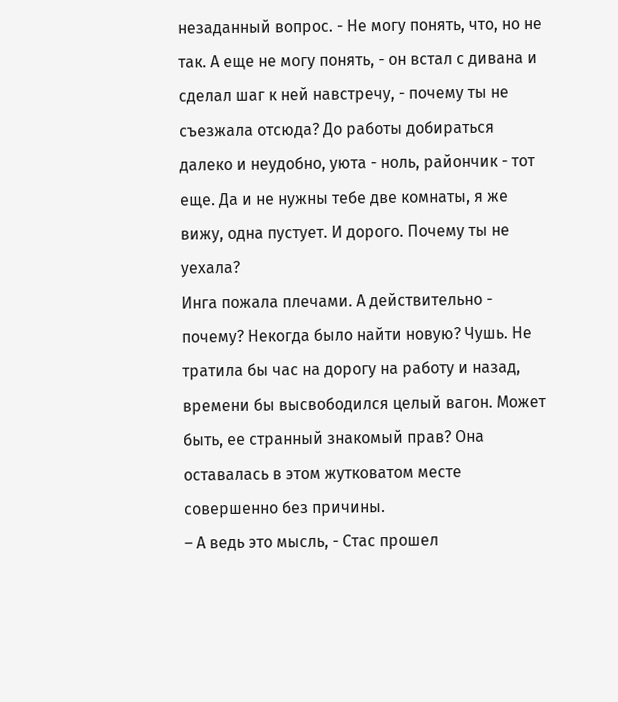незаданный вопрос. - Не могу понять, что, но не так. А еще не могу понять, - он встал с дивана и сделал шаг к ней навстречу, - почему ты не съезжала отсюда? До работы добираться далеко и неудобно, уюта - ноль, райончик - тот еще. Да и не нужны тебе две комнаты, я же вижу, одна пустует. И дорого. Почему ты не уехала?
Инга пожала плечами. А действительно - почему? Некогда было найти новую? Чушь. Не тратила бы час на дорогу на работу и назад, времени бы высвободился целый вагон. Может быть, ее странный знакомый прав? Она оставалась в этом жутковатом месте совершенно без причины.
– А ведь это мысль, - Стас прошел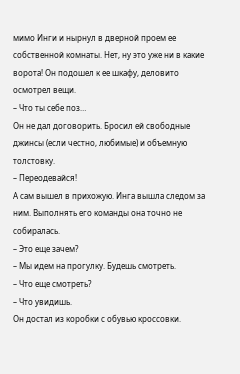мимо Инги и нырнул в дверной проем ее собственной комнаты. Нет, ну это уже ни в какие ворота! Он подошел к ее шкафу, деловито осмотрел вещи.
– Что ты себе поз…
Он не дал договорить. Бросил ей свободные джинсы (если честно, любимые) и объемную толстовку.
– Переодевайся!
А сам вышел в прихожую. Инга вышла следом за ним. Выполнять его команды она точно не собиралась.
– Это еще зачем?
– Мы идем на прогулку. Будешь смотреть.
– Что еще смотреть?
– Что увидишь.
Он достал из коробки с обувью кроссовки.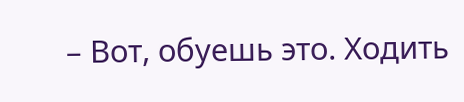– Вот, обуешь это. Ходить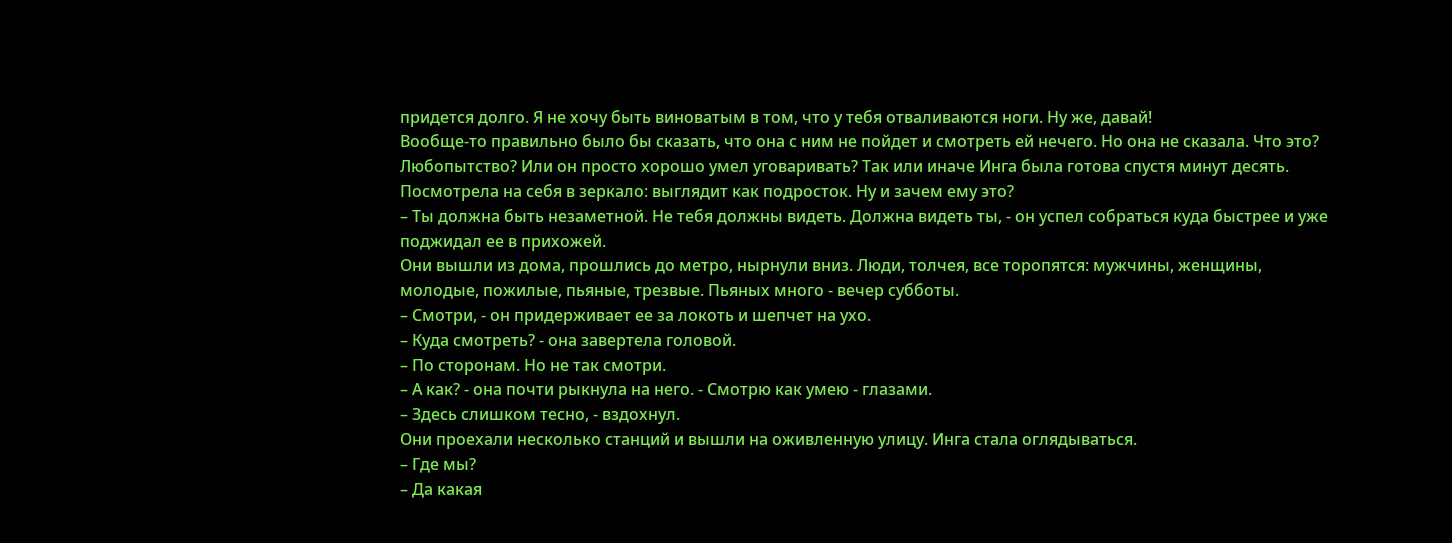придется долго. Я не хочу быть виноватым в том, что у тебя отваливаются ноги. Ну же, давай!
Вообще-то правильно было бы сказать, что она с ним не пойдет и смотреть ей нечего. Но она не сказала. Что это? Любопытство? Или он просто хорошо умел уговаривать? Так или иначе Инга была готова спустя минут десять. Посмотрела на себя в зеркало: выглядит как подросток. Ну и зачем ему это?
– Ты должна быть незаметной. Не тебя должны видеть. Должна видеть ты, - он успел собраться куда быстрее и уже поджидал ее в прихожей.
Они вышли из дома, прошлись до метро, нырнули вниз. Люди, толчея, все торопятся: мужчины, женщины, молодые, пожилые, пьяные, трезвые. Пьяных много - вечер субботы.
– Смотри, - он придерживает ее за локоть и шепчет на ухо.
– Куда смотреть? - она завертела головой.
– По сторонам. Но не так смотри.
– А как? - она почти рыкнула на него. - Смотрю как умею - глазами.
– Здесь слишком тесно, - вздохнул.
Они проехали несколько станций и вышли на оживленную улицу. Инга стала оглядываться.
– Где мы?
– Да какая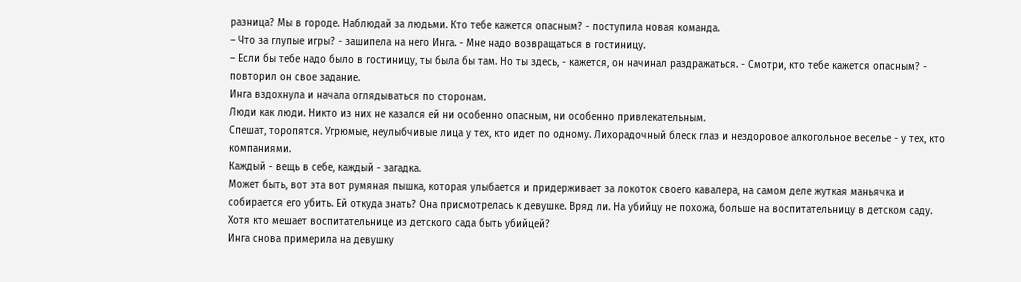разница? Мы в городе. Наблюдай за людьми. Кто тебе кажется опасным? - поступила новая команда.
– Что за глупые игры? - зашипела на него Инга. - Мне надо возвращаться в гостиницу.
– Если бы тебе надо было в гостиницу, ты была бы там. Но ты здесь, - кажется, он начинал раздражаться. - Смотри, кто тебе кажется опасным? - повторил он свое задание.
Инга вздохнула и начала оглядываться по сторонам.
Люди как люди. Никто из них не казался ей ни особенно опасным, ни особенно привлекательным.
Спешат, торопятся. Угрюмые, неулыбчивые лица у тех, кто идет по одному. Лихорадочный блеск глаз и нездоровое алкогольное веселье - у тех, кто компаниями.
Каждый - вещь в себе, каждый - загадка.
Может быть, вот эта вот румяная пышка, которая улыбается и придерживает за локоток своего кавалера, на самом деле жуткая маньячка и собирается его убить. Ей откуда знать? Она присмотрелась к девушке. Вряд ли. На убийцу не похожа, больше на воспитательницу в детском саду. Хотя кто мешает воспитательнице из детского сада быть убийцей?
Инга снова примерила на девушку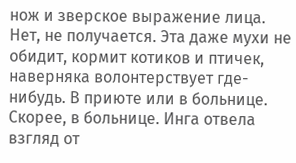нож и зверское выражение лица. Нет, не получается. Эта даже мухи не обидит, кормит котиков и птичек, наверняка волонтерствует где-нибудь. В приюте или в больнице. Скорее, в больнице. Инга отвела взгляд от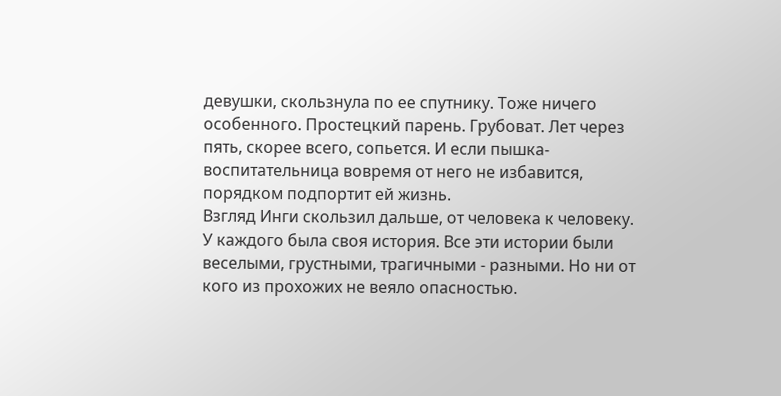девушки, скользнула по ее спутнику. Тоже ничего особенного. Простецкий парень. Грубоват. Лет через пять, скорее всего, сопьется. И если пышка-воспитательница вовремя от него не избавится, порядком подпортит ей жизнь.
Взгляд Инги скользил дальше, от человека к человеку. У каждого была своя история. Все эти истории были веселыми, грустными, трагичными - разными. Но ни от кого из прохожих не веяло опасностью.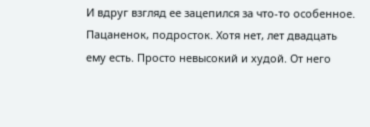И вдруг взгляд ее зацепился за что-то особенное. Пацаненок, подросток. Хотя нет, лет двадцать ему есть. Просто невысокий и худой. От него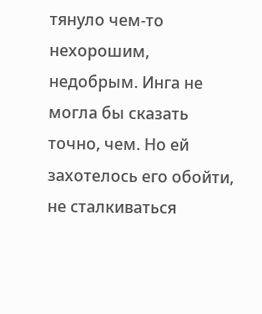тянуло чем-то нехорошим, недобрым. Инга не могла бы сказать точно, чем. Но ей захотелось его обойти, не сталкиваться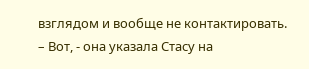взглядом и вообще не контактировать.
– Вот, - она указала Стасу на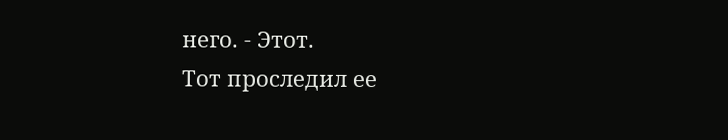него. - Этот.
Тот проследил ее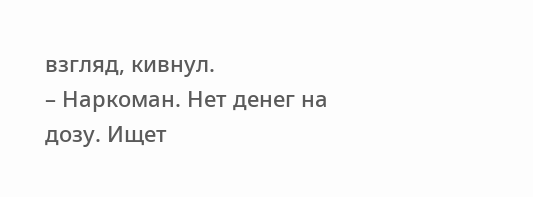взгляд, кивнул.
– Наркоман. Нет денег на дозу. Ищет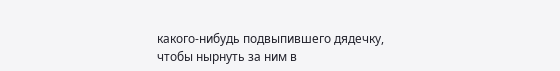какого-нибудь подвыпившего дядечку, чтобы нырнуть за ним в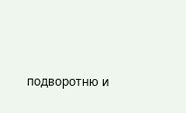подворотню и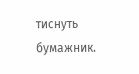тиснуть бумажник.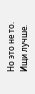Но это не то. Ищи лучше.